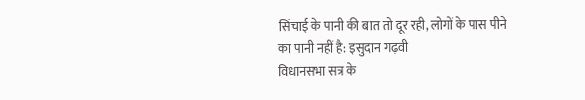सिंचाई के पानी की बात तो दूर रही, लोगों के पास पीने का पानी नहीं है: इसुदान गढ़वी
विधानसभा सत्र के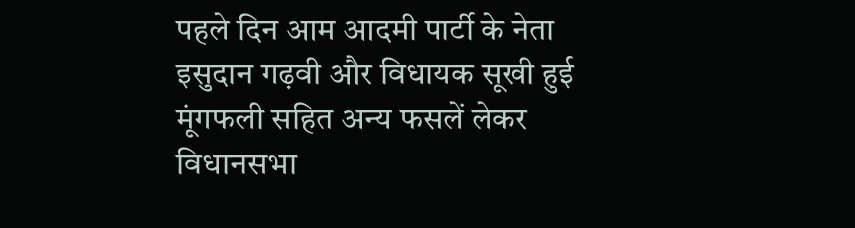पहले दिन आम आदमी पार्टी के नेता इसुदान गढ़वी और विधायक सूखी हुई मूंगफली सहित अन्य फसलें लेकर विधानसभा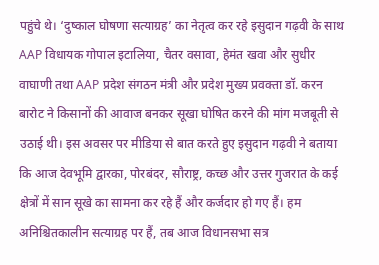पहुंचे थे। ‘दुष्काल घोषणा सत्याग्रह’ का नेतृत्व कर रहे इसुदान गढ़वी के साथ AAP विधायक गोपाल इटालिया, चैतर वसावा, हेमंत खवा और सुधीर वाघाणी तथा AAP प्रदेश संगठन मंत्री और प्रदेश मुख्य प्रवक्ता डॉ. करन बारोट ने किसानों की आवाज बनकर सूखा घोषित करने की मांग मजबूती से उठाई थी। इस अवसर पर मीडिया से बात करते हुए इसुदान गढ़वी ने बताया कि आज देवभूमि द्वारका, पोरबंदर, सौराष्ट्र, कच्छ और उत्तर गुजरात के कई क्षेत्रों में सान सूखे का सामना कर रहे हैं और कर्जदार हो गए हैं। हम अनिश्चितकालीन सत्याग्रह पर हैं, तब आज विधानसभा सत्र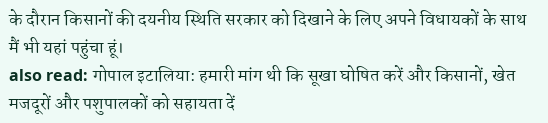के दौरान किसानों की दयनीय स्थिति सरकार को दिखाने के लिए अपने विधायकों के साथ मैं भी यहां पहुंचा हूं।
also read: गोपाल इटालिया: हमारी मांग थी कि सूखा घोषित करें और किसानों, खेत मजदूरों और पशुपालकों को सहायता दें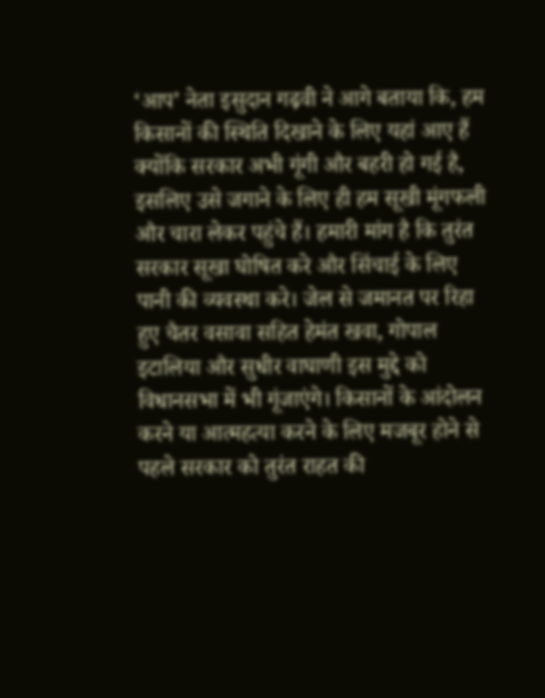‘आप’ नेता इसुदान गढ़वी ने आगे बताया कि, हम किसानों की स्थिति दिखाने के लिए यहां आए हैं क्योंकि सरकार अभी गूंगी और बहरी हो गई है, इसलिए उसे जगाने के लिए ही हम सूखी मूंगफली और चारा लेकर पहुंचे हैं। हमारी मांग है कि तुरंत सरकार सूखा घोषित करे और सिंचाई के लिए पानी की व्यवस्था करे। जेल से जमानत पर रिहा हुए चैतर वसावा सहित हेमंत खवा, गोपाल इटालिया और सुधीर वाघाणी इस मुद्दे को विधानसभा में भी गूंजाएंगे। किसानों के आंदोलन करने या आत्महत्या करने के लिए मजबूर होने से पहले सरकार को तुरंत राहत की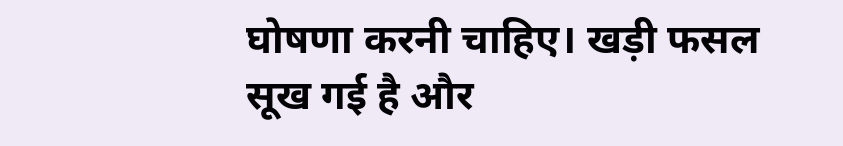घोषणा करनी चाहिए। खड़ी फसल सूख गई है और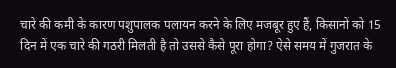चारे की कमी के कारण पशुपालक पलायन करने के लिए मजबूर हुए हैं, किसानों को 15 दिन में एक चारे की गठरी मिलती है तो उससे कैसे पूरा होगा? ऐसे समय में गुजरात के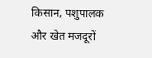किसान, पशुपालक और खेत मजदूरों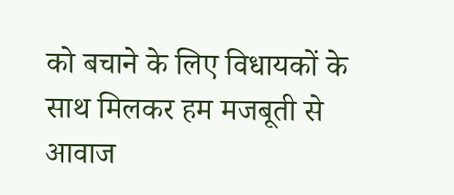को बचाने के लिए विधायकों के साथ मिलकर हम मजबूती से आवाज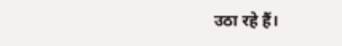उठा रहे हैं।